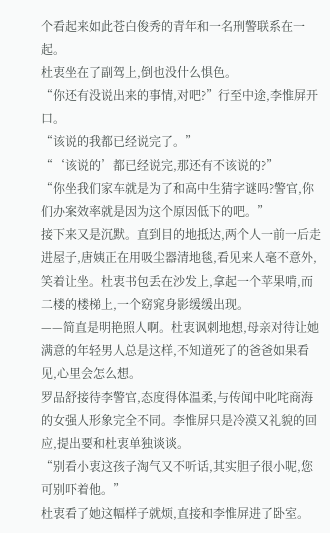个看起来如此苍白俊秀的青年和一名刑警联系在一起。
杜衷坐在了副驾上,倒也没什么惧色。
“你还有没说出来的事情,对吧?”行至中途,李惟屏开口。
“该说的我都已经说完了。”
“‘该说的’都已经说完,那还有不该说的?”
“你坐我们家车就是为了和高中生猜字谜吗?警官,你们办案效率就是因为这个原因低下的吧。”
接下来又是沉默。直到目的地抵达,两个人一前一后走进屋子,唐姨正在用吸尘器清地毯,看见来人毫不意外,笑着让坐。杜衷书包丢在沙发上,拿起一个苹果啃,而二楼的楼梯上,一个窈窕身影缓缓出现。
——简直是明艳照人啊。杜衷讽刺地想,母亲对待让她满意的年轻男人总是这样,不知道死了的爸爸如果看见,心里会怎么想。
罗品舒接待李警官,态度得体温柔,与传闻中叱咤商海的女强人形象完全不同。李惟屏只是冷漠又礼貌的回应,提出要和杜衷单独谈谈。
“别看小衷这孩子淘气又不听话,其实胆子很小呢,您可别吓着他。”
杜衷看了她这幅样子就烦,直接和李惟屏进了卧室。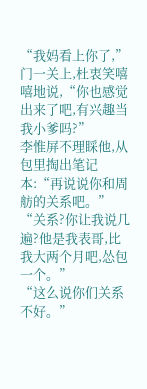“我妈看上你了,”门一关上,杜衷笑嘻嘻地说,“你也感觉出来了吧,有兴趣当我小爹吗?”
李惟屏不理睬他,从包里掏出笔记本:“再说说你和周舫的关系吧。”
“关系?你让我说几遍?他是我表哥,比我大两个月吧,怂包一个。”
“这么说你们关系不好。”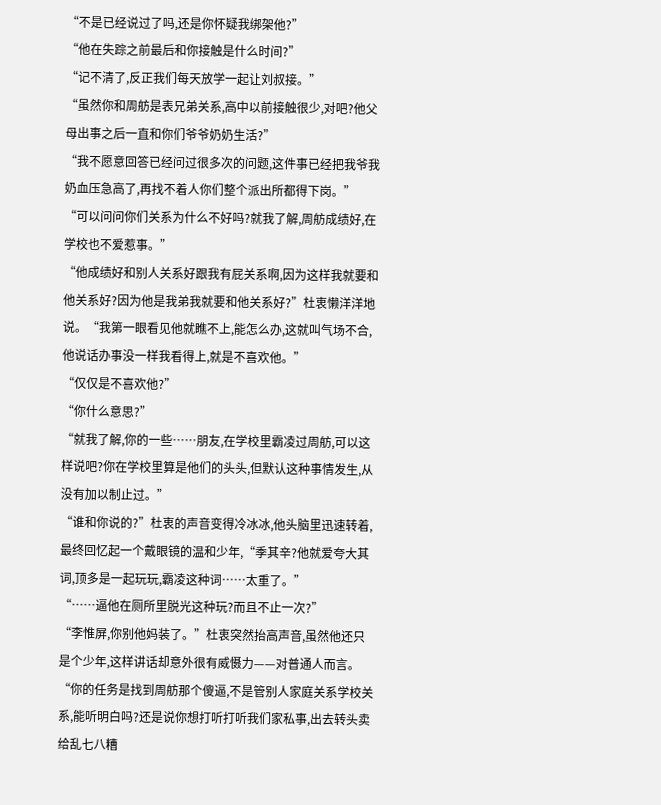“不是已经说过了吗,还是你怀疑我绑架他?”
“他在失踪之前最后和你接触是什么时间?”
“记不清了,反正我们每天放学一起让刘叔接。”
“虽然你和周舫是表兄弟关系,高中以前接触很少,对吧?他父母出事之后一直和你们爷爷奶奶生活?”
“我不愿意回答已经问过很多次的问题,这件事已经把我爷我奶血压急高了,再找不着人你们整个派出所都得下岗。”
“可以问问你们关系为什么不好吗?就我了解,周舫成绩好,在学校也不爱惹事。”
“他成绩好和别人关系好跟我有屁关系啊,因为这样我就要和他关系好?因为他是我弟我就要和他关系好?”杜衷懒洋洋地说。“我第一眼看见他就瞧不上,能怎么办,这就叫气场不合,他说话办事没一样我看得上,就是不喜欢他。”
“仅仅是不喜欢他?”
“你什么意思?”
“就我了解,你的一些……朋友,在学校里霸凌过周舫,可以这样说吧?你在学校里算是他们的头头,但默认这种事情发生,从没有加以制止过。”
“谁和你说的?”杜衷的声音变得冷冰冰,他头脑里迅速转着,最终回忆起一个戴眼镜的温和少年,“季其辛?他就爱夸大其词,顶多是一起玩玩,霸凌这种词……太重了。”
“……逼他在厕所里脱光这种玩?而且不止一次?”
“李惟屏,你别他妈装了。”杜衷突然抬高声音,虽然他还只是个少年,这样讲话却意外很有威慑力——对普通人而言。“你的任务是找到周舫那个傻逼,不是管别人家庭关系学校关系,能听明白吗?还是说你想打听打听我们家私事,出去转头卖给乱七八糟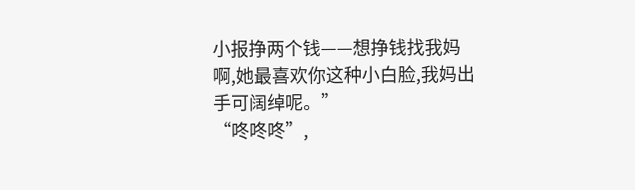小报挣两个钱——想挣钱找我妈啊,她最喜欢你这种小白脸,我妈出手可阔绰呢。”
“咚咚咚”,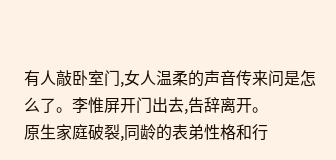有人敲卧室门,女人温柔的声音传来问是怎么了。李惟屏开门出去,告辞离开。
原生家庭破裂,同龄的表弟性格和行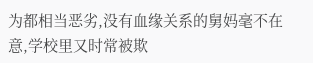为都相当恶劣,没有血缘关系的舅妈毫不在意,学校里又时常被欺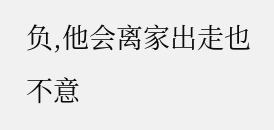负,他会离家出走也不意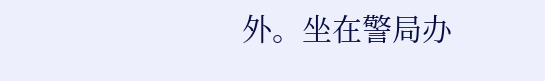外。坐在警局办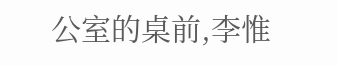公室的桌前,李惟